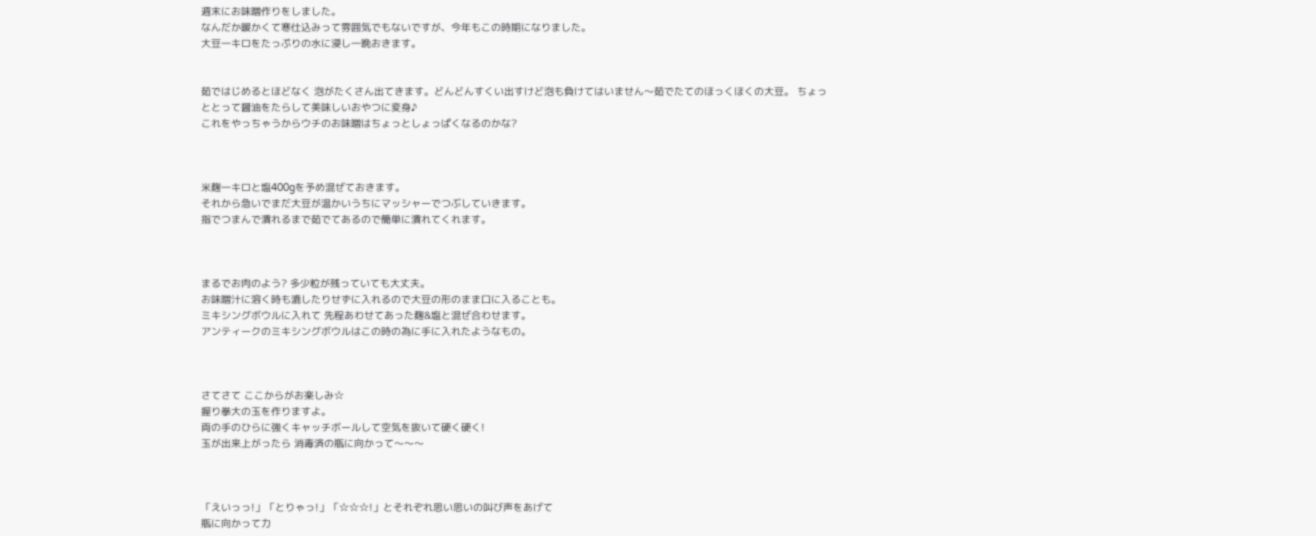週末にお味噌作りをしました。
なんだか暖かくて寒仕込みって雰囲気でもないですが、今年もこの時期になりました。
大豆一キロをたっぷりの水に浸し一晩おきます。


茹ではじめるとほどなく 泡がたくさん出てきます。どんどんすくい出すけど泡も負けてはいません〜茹でたてのほっくほくの大豆。 ちょっととって醤油をたらして美味しいおやつに変身♪
これをやっちゃうからウチのお味噌はちょっとしょっぱくなるのかな?



米麹一キロと塩400gを予め混ぜておきます。
それから急いでまだ大豆が温かいうちにマッシャーでつぶしていきます。
指でつまんで潰れるまで茹でてあるので簡単に潰れてくれます。



まるでお肉のよう? 多少粒が残っていても大丈夫。
お味噌汁に溶く時も漉したりせずに入れるので大豆の形のまま口に入ることも。
ミキシングボウルに入れて 先程あわせてあった麹&塩と混ぜ合わせます。
アンティークのミキシングボウルはこの時の為に手に入れたようなもの。



さてさて ここからがお楽しみ☆
握り拳大の玉を作りますよ。
両の手のひらに強くキャッチボールして空気を抜いて硬く硬く!
玉が出来上がったら 消毒済の瓶に向かって〜〜〜



「えいっっ!」「とりゃっ!」「☆☆☆!」とそれぞれ思い思いの叫び声をあげて
瓶に向かって力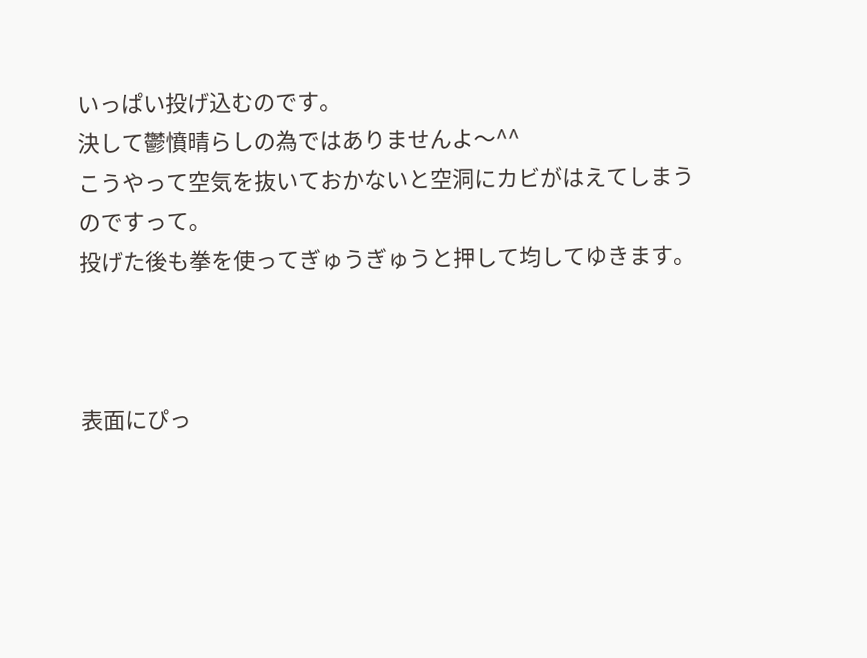いっぱい投げ込むのです。
決して鬱憤晴らしの為ではありませんよ〜^^
こうやって空気を抜いておかないと空洞にカビがはえてしまうのですって。
投げた後も拳を使ってぎゅうぎゅうと押して均してゆきます。



表面にぴっ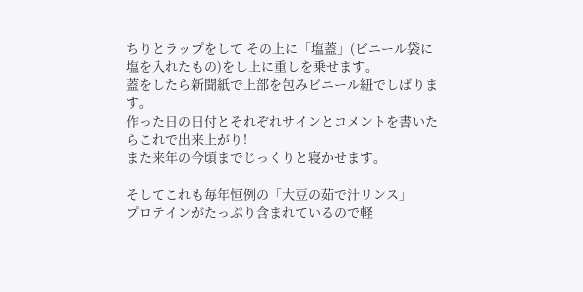ちりとラップをして その上に「塩蓋」(ビニール袋に塩を入れたもの)をし上に重しを乗せます。
蓋をしたら新聞紙で上部を包みビニール紐でしばります。
作った日の日付とそれぞれサインとコメントを書いたらこれで出来上がり!
また来年の今頃までじっくりと寝かせます。

そしてこれも毎年恒例の「大豆の茹で汁リンス」
プロテインがたっぷり含まれているので軽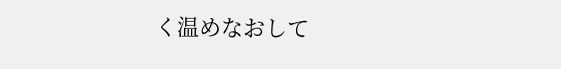く温めなおして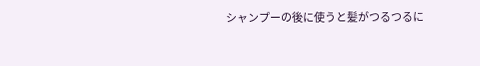シャンプーの後に使うと髪がつるつるに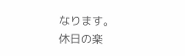なります。
休日の楽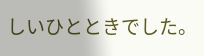しいひとときでした。